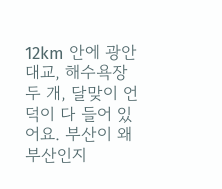12km 안에 광안대교, 해수욕장 두 개, 달맞이 언덕이 다 들어 있어요. 부산이 왜 부산인지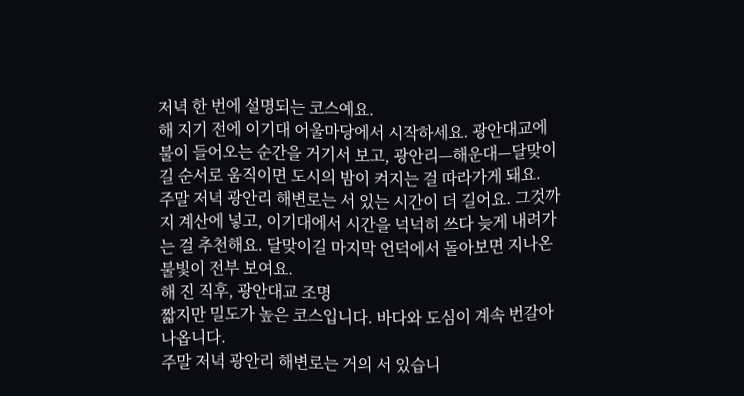저녁 한 번에 설명되는 코스예요.
해 지기 전에 이기대 어울마당에서 시작하세요. 광안대교에 불이 들어오는 순간을 거기서 보고, 광안리—해운대—달맞이길 순서로 움직이면 도시의 밤이 켜지는 걸 따라가게 돼요.
주말 저녁 광안리 해변로는 서 있는 시간이 더 길어요. 그것까지 계산에 넣고, 이기대에서 시간을 넉넉히 쓰다 늦게 내려가는 걸 추천해요. 달맞이길 마지막 언덕에서 돌아보면 지나온 불빛이 전부 보여요.
해 진 직후, 광안대교 조명
짧지만 밀도가 높은 코스입니다. 바다와 도심이 계속 번갈아 나옵니다.
주말 저녁 광안리 해변로는 거의 서 있습니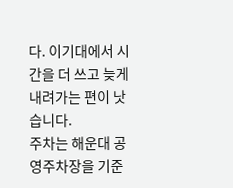다. 이기대에서 시간을 더 쓰고 늦게 내려가는 편이 낫습니다.
주차는 해운대 공영주차장을 기준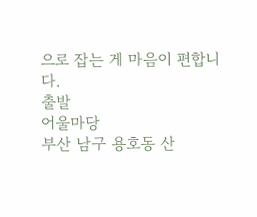으로 잡는 게 마음이 편합니다.
출발
어울마당
부산 남구 용호동 산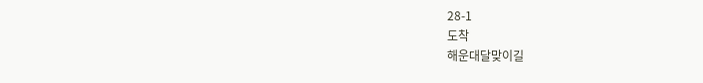28-1
도착
해운대달맞이길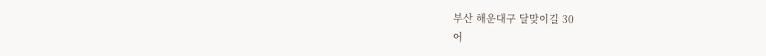부산 해운대구 달맞이길 30
어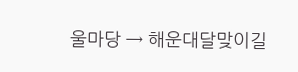울마당 → 해운대달맞이길